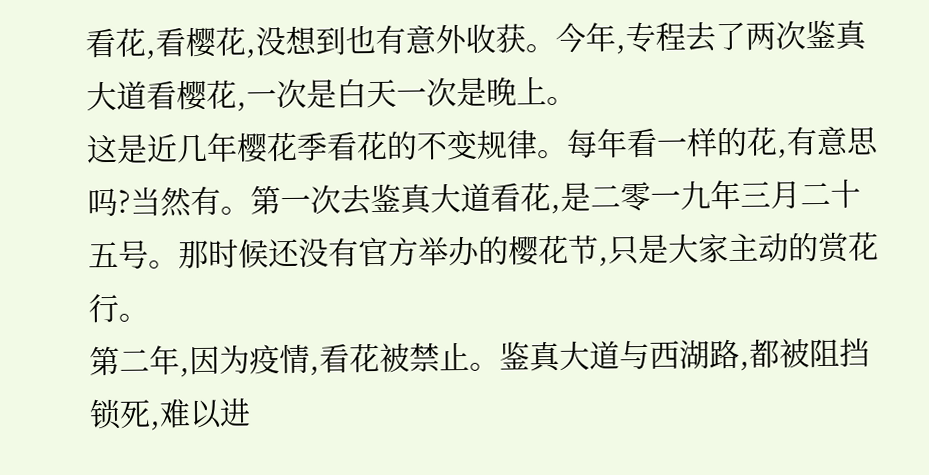看花,看樱花,没想到也有意外收获。今年,专程去了两次鉴真大道看樱花,一次是白天一次是晚上。
这是近几年樱花季看花的不变规律。每年看一样的花,有意思吗?当然有。第一次去鉴真大道看花,是二零一九年三月二十五号。那时候还没有官方举办的樱花节,只是大家主动的赏花行。
第二年,因为疫情,看花被禁止。鉴真大道与西湖路,都被阻挡锁死,难以进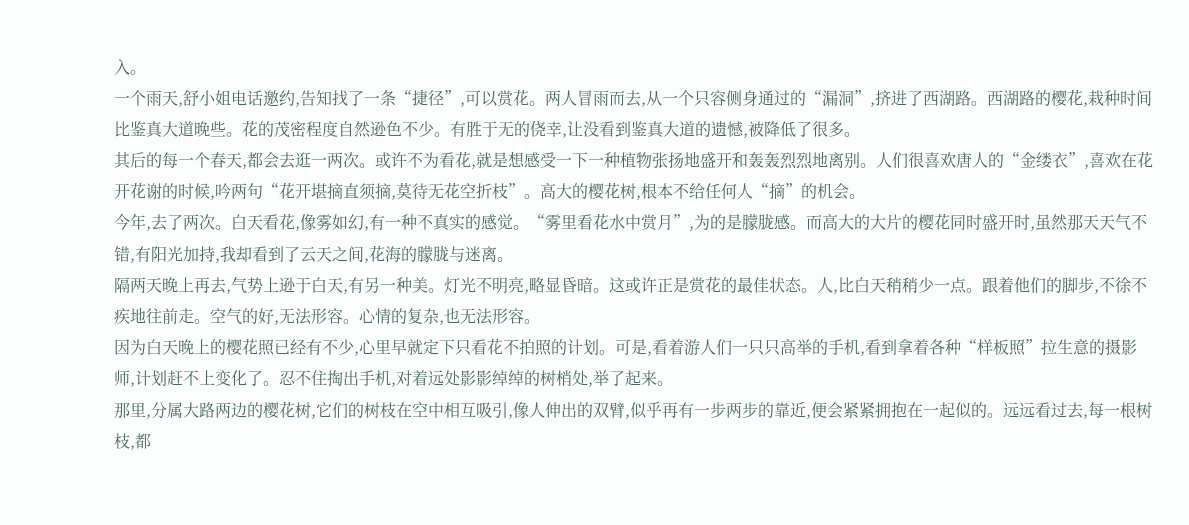入。
一个雨天,舒小姐电话邀约,告知找了一条“捷径”,可以赏花。两人冒雨而去,从一个只容侧身通过的“漏洞”,挤进了西湖路。西湖路的樱花,栽种时间比鉴真大道晚些。花的茂密程度自然逊色不少。有胜于无的侥幸,让没看到鉴真大道的遗憾,被降低了很多。
其后的每一个春天,都会去逛一两次。或许不为看花,就是想感受一下一种植物张扬地盛开和轰轰烈烈地离别。人们很喜欢唐人的“金缕衣”,喜欢在花开花谢的时候,吟两句“花开堪摘直须摘,莫待无花空折枝”。高大的樱花树,根本不给任何人“摘”的机会。
今年,去了两次。白天看花,像雾如幻,有一种不真实的感觉。“雾里看花水中赏月”,为的是朦胧感。而高大的大片的樱花同时盛开时,虽然那天天气不错,有阳光加持,我却看到了云天之间,花海的朦胧与迷离。
隔两天晚上再去,气势上逊于白天,有另一种美。灯光不明亮,略显昏暗。这或许正是赏花的最佳状态。人,比白天稍稍少一点。跟着他们的脚步,不徐不疾地往前走。空气的好,无法形容。心情的复杂,也无法形容。
因为白天晚上的樱花照已经有不少,心里早就定下只看花不拍照的计划。可是,看着游人们一只只高举的手机,看到拿着各种“样板照”拉生意的摄影师,计划赶不上变化了。忍不住掏出手机,对着远处影影绰绰的树梢处,举了起来。
那里,分属大路两边的樱花树,它们的树枝在空中相互吸引,像人伸出的双臂,似乎再有一步两步的靠近,便会紧紧拥抱在一起似的。远远看过去,每一根树枝,都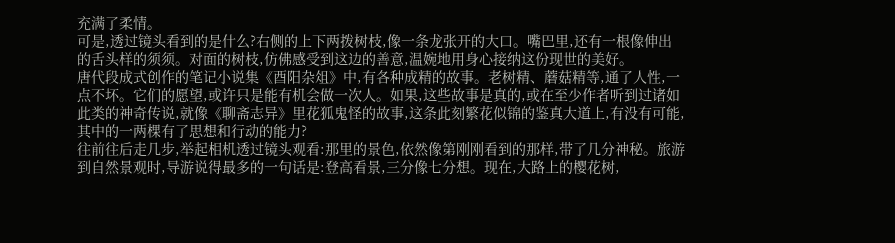充满了柔情。
可是,透过镜头看到的是什么?右侧的上下两拨树枝,像一条龙张开的大口。嘴巴里,还有一根像伸出的舌头样的须须。对面的树枝,仿佛感受到这边的善意,温婉地用身心接纳这份现世的美好。
唐代段成式创作的笔记小说集《酉阳杂俎》中,有各种成精的故事。老树精、蘑菇精等,通了人性,一点不坏。它们的愿望,或许只是能有机会做一次人。如果,这些故事是真的,或在至少作者听到过诸如此类的神奇传说,就像《聊斋志异》里花狐鬼怪的故事,这条此刻繁花似锦的鉴真大道上,有没有可能,其中的一两棵有了思想和行动的能力?
往前往后走几步,举起相机透过镜头观看:那里的景色,依然像第刚刚看到的那样,带了几分神秘。旅游到自然景观时,导游说得最多的一句话是:登高看景,三分像七分想。现在,大路上的樱花树,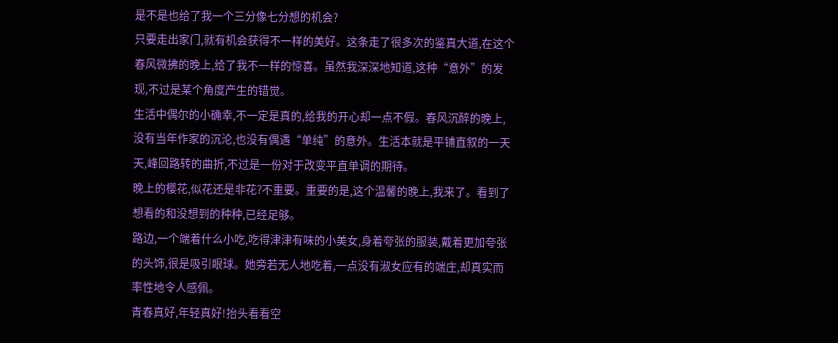是不是也给了我一个三分像七分想的机会?
只要走出家门,就有机会获得不一样的美好。这条走了很多次的鉴真大道,在这个春风微拂的晚上,给了我不一样的惊喜。虽然我深深地知道,这种“意外”的发现,不过是某个角度产生的错觉。
生活中偶尔的小确幸,不一定是真的,给我的开心却一点不假。春风沉醉的晚上,没有当年作家的沉沦,也没有偶遇“单纯”的意外。生活本就是平铺直叙的一天天,峰回路转的曲折,不过是一份对于改变平直单调的期待。
晚上的樱花,似花还是非花?不重要。重要的是,这个温馨的晚上,我来了。看到了想看的和没想到的种种,已经足够。
路边,一个端着什么小吃,吃得津津有味的小美女,身着夸张的服装,戴着更加夸张的头饰,很是吸引眼球。她旁若无人地吃着,一点没有淑女应有的端庄,却真实而率性地令人感佩。
青春真好,年轻真好!抬头看看空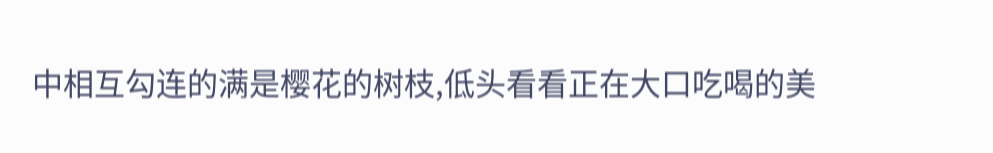中相互勾连的满是樱花的树枝,低头看看正在大口吃喝的美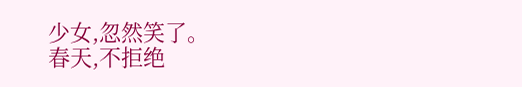少女,忽然笑了。
春天,不拒绝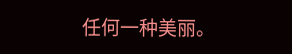任何一种美丽。